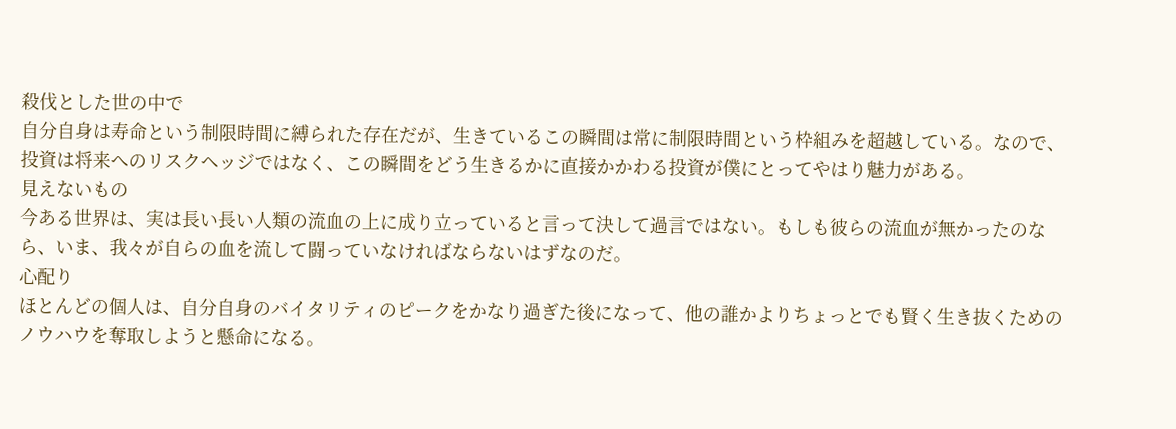殺伐とした世の中で
自分自身は寿命という制限時間に縛られた存在だが、生きているこの瞬間は常に制限時間という枠組みを超越している。なので、投資は将来へのリスクヘッジではなく、この瞬間をどう生きるかに直接かかわる投資が僕にとってやはり魅力がある。
見えないもの
今ある世界は、実は長い長い人類の流血の上に成り立っていると言って決して過言ではない。もしも彼らの流血が無かったのなら、いま、我々が自らの血を流して闘っていなければならないはずなのだ。
心配り
ほとんどの個人は、自分自身のバイタリティのピークをかなり過ぎた後になって、他の誰かよりちょっとでも賢く生き抜くためのノウハウを奪取しようと懸命になる。